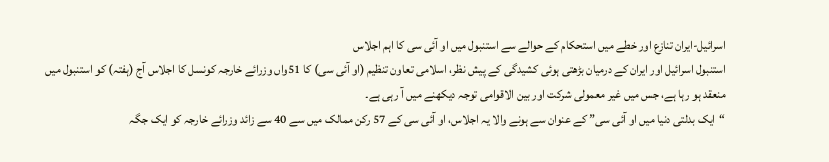اسرائیل-ایران تنازع اور خطے میں استحکام کے حوالے سے استنبول میں او آئی سی کا اہم اجلاس
استنبول اسرائیل اور ایران کے درمیان بڑھتی ہوئی کشیدگی کے پیش نظر، اسلامی تعاون تنظیم (او آئی سی) کا 51واں وزرائے خارجہ کونسل کا اجلاس آج (ہفتہ) کو استنبول میں منعقد ہو رہا ہے، جس میں غیر معمولی شرکت اور بین الاقوامی توجہ دیکھنے میں آ رہی ہے۔
“ایک بدلتی دنیا میں او آئی سی” کے عنوان سے ہونے والا یہ اجلاس، او آئی سی کے 57 رکن ممالک میں سے 40 سے زائد وزرائے خارجہ کو ایک جگہ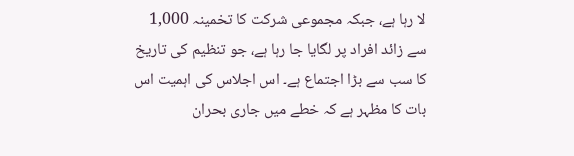لا رہا ہے، جبکہ مجموعی شرکت کا تخمینہ 1,000 سے زائد افراد پر لگایا جا رہا ہے، جو تنظیم کی تاریخ کا سب سے بڑا اجتماع ہے۔ اس اجلاس کی اہمیت اس بات کا مظہر ہے کہ خطے میں جاری بحران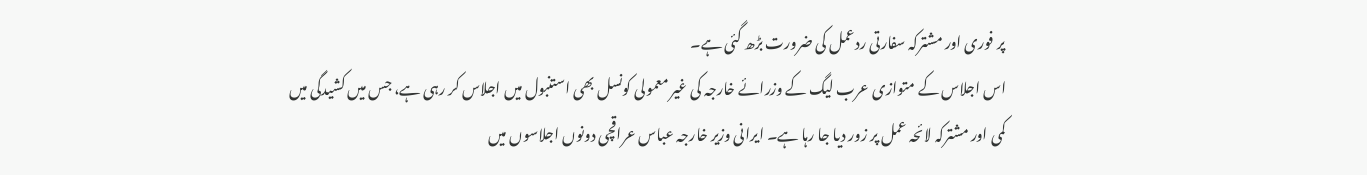پر فوری اور مشترکہ سفارتی ردعمل کی ضرورت بڑھ گئی ہے۔
اس اجلاس کے متوازی عرب لیگ کے وزرائے خارجہ کی غیر معمولی کونسل بھی استنبول میں اجلاس کر رہی ہے، جس میں کشیدگی میں کمی اور مشترکہ لائحہ عمل پر زور دیا جا رہا ہے۔ ایرانی وزیر خارجہ عباس عراقچی دونوں اجلاسوں میں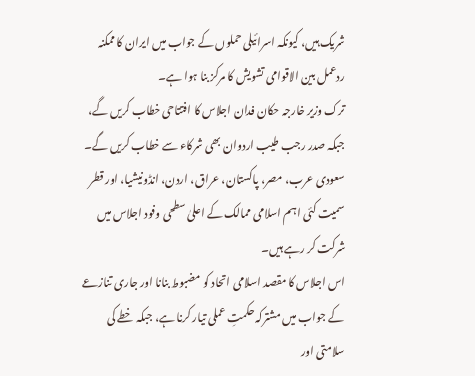شریک ہیں، کیونکہ اسرائیلی حملوں کے جواب میں ایران کا ممکنہ ردعمل بین الاقوامی تشویش کا مرکز بنا ہوا ہے۔
ترک وزیر خارجہ حکان فدان اجلاس کا افتتاحی خطاب کریں گے، جبکہ صدر رجب طیب اردوان بھی شرکاء سے خطاب کریں گے۔ سعودی عرب، مصر، پاکستان، عراق، اردن، انڈونیشیا، اور قطر سمیت کئی اہم اسلامی ممالک کے اعلیٰ سطحی وفود اجلاس میں شرکت کر رہے ہیں۔
اس اجلاس کا مقصد اسلامی اتحاد کو مضبوط بنانا اور جاری تنازعے کے جواب میں مشترکہ حکمتِ عملی تیار کرنا ہے، جبکہ خطے کی سلامتی اور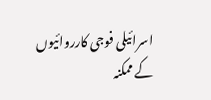اسرائیلی فوجی کارروائیوں کے ممکنہ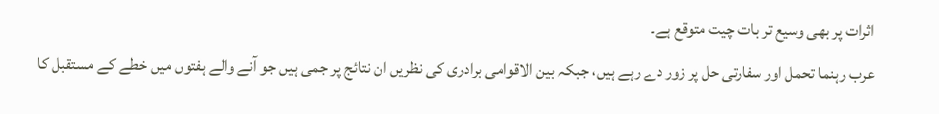اثرات پر بھی وسیع تر بات چیت متوقع ہے۔
عرب رہنما تحمل اور سفارتی حل پر زور دے رہے ہیں، جبکہ بین الاقوامی برادری کی نظریں ان نتائج پر جمی ہیں جو آنے والے ہفتوں میں خطے کے مستقبل کا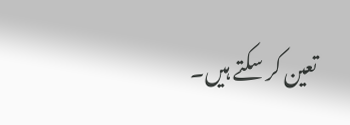تعین کر سکتے ہیں۔